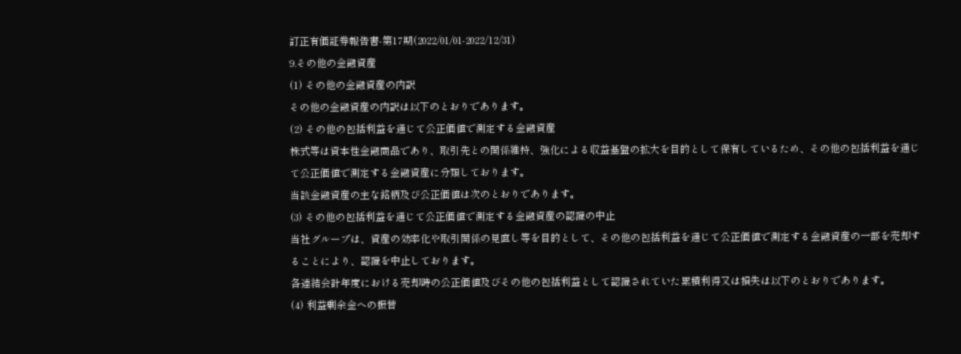訂正有価証券報告書-第17期(2022/01/01-2022/12/31)
9.その他の金融資産
(1) その他の金融資産の内訳
その他の金融資産の内訳は以下のとおりであります。
(2) その他の包括利益を通じて公正価値で測定する金融資産
株式等は資本性金融商品であり、取引先との関係維持、強化による収益基盤の拡大を目的として保有しているため、その他の包括利益を通じて公正価値で測定する金融資産に分類しております。
当該金融資産の主な銘柄及び公正価値は次のとおりであります。
(3) その他の包括利益を通じて公正価値で測定する金融資産の認識の中止
当社グループは、資産の効率化や取引関係の見直し等を目的として、その他の包括利益を通じて公正価値で測定する金融資産の一部を売却することにより、認識を中止しております。
各連結会計年度における売却時の公正価値及びその他の包括利益として認識されていた累積利得又は損失は以下のとおりであります。
(4) 利益剰余金への振替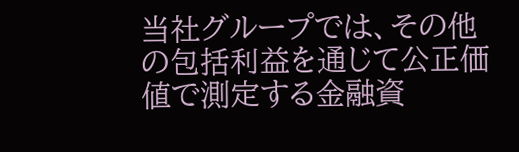当社グループでは、その他の包括利益を通じて公正価値で測定する金融資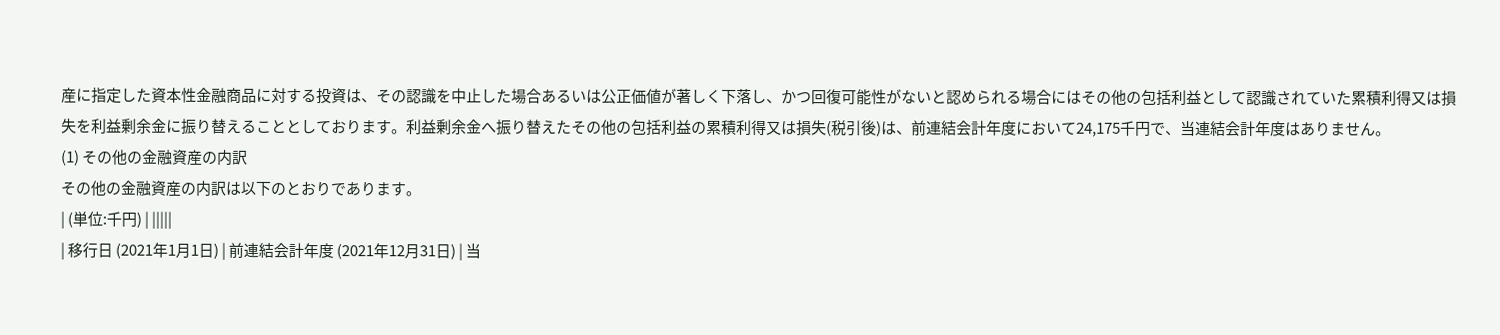産に指定した資本性金融商品に対する投資は、その認識を中止した場合あるいは公正価値が著しく下落し、かつ回復可能性がないと認められる場合にはその他の包括利益として認識されていた累積利得又は損失を利益剰余金に振り替えることとしております。利益剰余金へ振り替えたその他の包括利益の累積利得又は損失(税引後)は、前連結会計年度において24,175千円で、当連結会計年度はありません。
(1) その他の金融資産の内訳
その他の金融資産の内訳は以下のとおりであります。
| (単位:千円) | |||||
| 移行日 (2021年1月1日) | 前連結会計年度 (2021年12月31日) | 当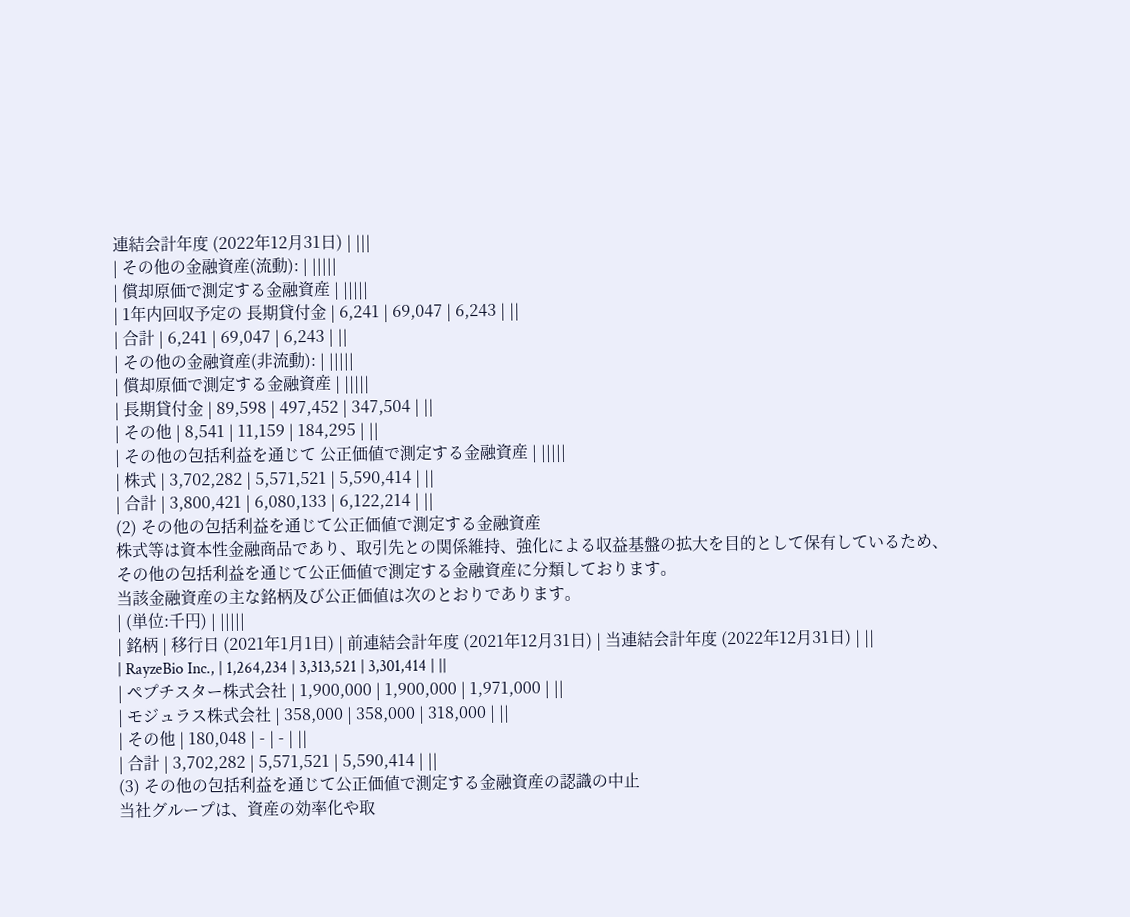連結会計年度 (2022年12月31日) | |||
| その他の金融資産(流動): | |||||
| 償却原価で測定する金融資産 | |||||
| 1年内回収予定の 長期貸付金 | 6,241 | 69,047 | 6,243 | ||
| 合計 | 6,241 | 69,047 | 6,243 | ||
| その他の金融資産(非流動): | |||||
| 償却原価で測定する金融資産 | |||||
| 長期貸付金 | 89,598 | 497,452 | 347,504 | ||
| その他 | 8,541 | 11,159 | 184,295 | ||
| その他の包括利益を通じて 公正価値で測定する金融資産 | |||||
| 株式 | 3,702,282 | 5,571,521 | 5,590,414 | ||
| 合計 | 3,800,421 | 6,080,133 | 6,122,214 | ||
(2) その他の包括利益を通じて公正価値で測定する金融資産
株式等は資本性金融商品であり、取引先との関係維持、強化による収益基盤の拡大を目的として保有しているため、その他の包括利益を通じて公正価値で測定する金融資産に分類しております。
当該金融資産の主な銘柄及び公正価値は次のとおりであります。
| (単位:千円) | |||||
| 銘柄 | 移行日 (2021年1月1日) | 前連結会計年度 (2021年12月31日) | 当連結会計年度 (2022年12月31日) | ||
| RayzeBio Inc., | 1,264,234 | 3,313,521 | 3,301,414 | ||
| ペプチスター株式会社 | 1,900,000 | 1,900,000 | 1,971,000 | ||
| モジュラス株式会社 | 358,000 | 358,000 | 318,000 | ||
| その他 | 180,048 | - | - | ||
| 合計 | 3,702,282 | 5,571,521 | 5,590,414 | ||
(3) その他の包括利益を通じて公正価値で測定する金融資産の認識の中止
当社グループは、資産の効率化や取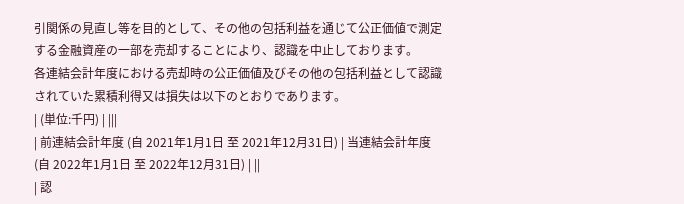引関係の見直し等を目的として、その他の包括利益を通じて公正価値で測定する金融資産の一部を売却することにより、認識を中止しております。
各連結会計年度における売却時の公正価値及びその他の包括利益として認識されていた累積利得又は損失は以下のとおりであります。
| (単位:千円) | |||
| 前連結会計年度 (自 2021年1月1日 至 2021年12月31日) | 当連結会計年度 (自 2022年1月1日 至 2022年12月31日) | ||
| 認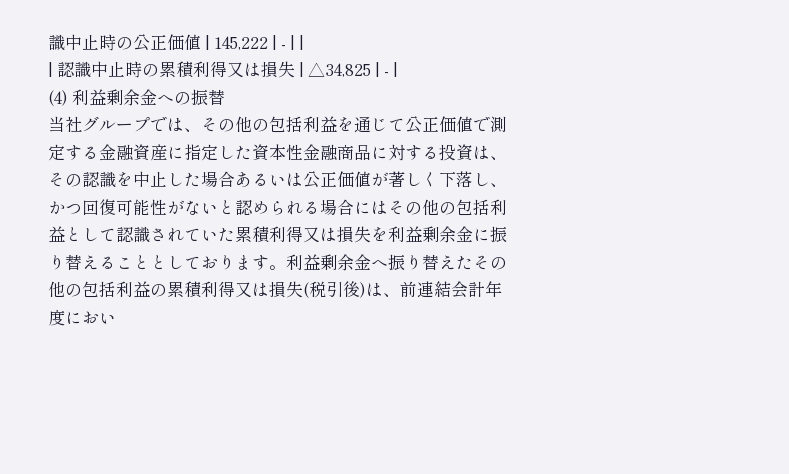識中止時の公正価値 | 145,222 | - | |
| 認識中止時の累積利得又は損失 | △34,825 | - |
(4) 利益剰余金への振替
当社グループでは、その他の包括利益を通じて公正価値で測定する金融資産に指定した資本性金融商品に対する投資は、その認識を中止した場合あるいは公正価値が著しく下落し、かつ回復可能性がないと認められる場合にはその他の包括利益として認識されていた累積利得又は損失を利益剰余金に振り替えることとしております。利益剰余金へ振り替えたその他の包括利益の累積利得又は損失(税引後)は、前連結会計年度におい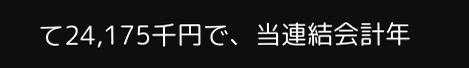て24,175千円で、当連結会計年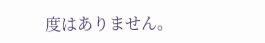度はありません。